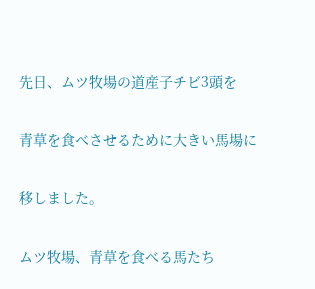先日、ムツ牧場の道産子チビ3頭を

青草を食べさせるために大きい馬場に

移しました。

ムツ牧場、青草を食べる馬たち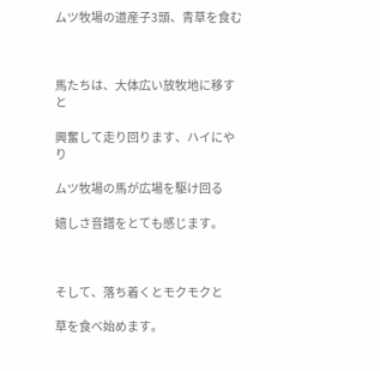ムツ牧場の道産子3頭、青草を食む



馬たちは、大体広い放牧地に移すと

興奮して走り回ります、ハイにやり

ムツ牧場の馬が広場を駆け回る

嬉しさ音譜をとても感じます。



そして、落ち着くとモクモクと

草を食べ始めます。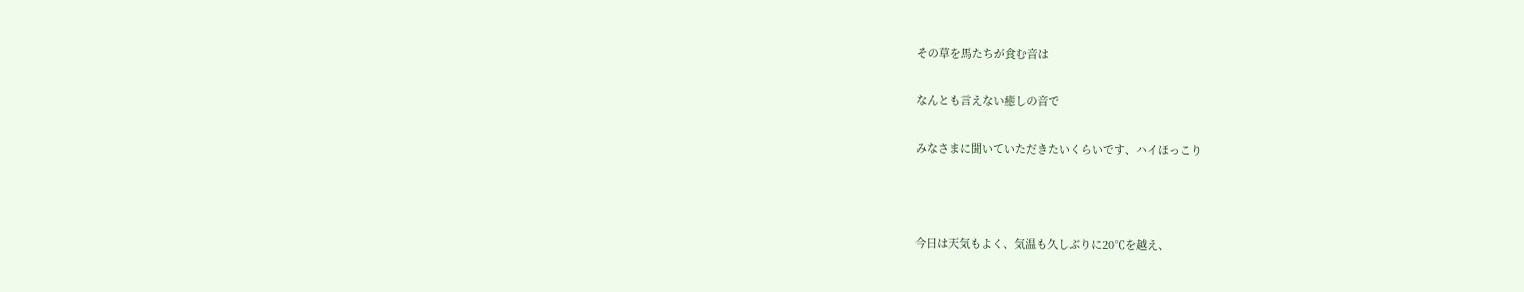その草を馬たちが食む音は

なんとも言えない癒しの音で

みなさまに聞いていただきたいくらいです、ハイほっこり



今日は天気もよく、気温も久しぶりに20℃を越え、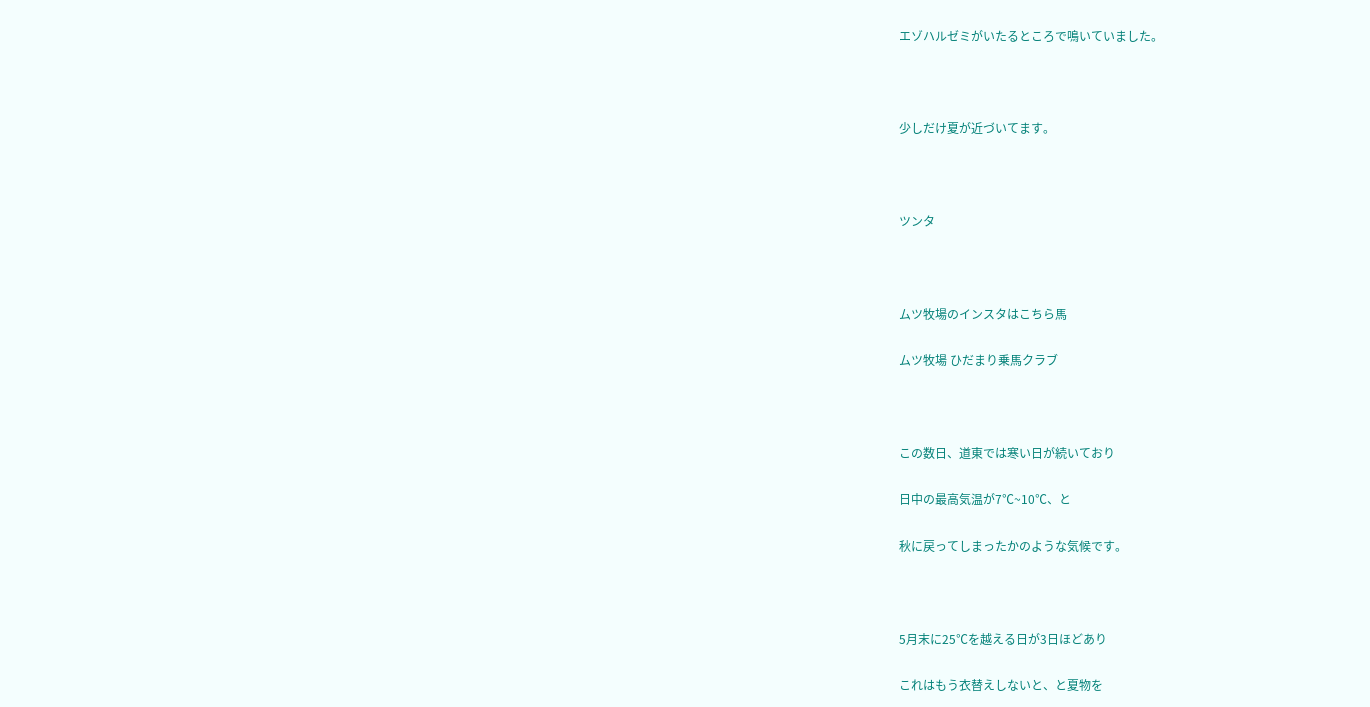エゾハルゼミがいたるところで鳴いていました。



少しだけ夏が近づいてます。



ツンタ



ムツ牧場のインスタはこちら馬

ムツ牧場 ひだまり乗馬クラブ



この数日、道東では寒い日が続いており

日中の最高気温が7℃~10℃、と

秋に戻ってしまったかのような気候です。



5月末に25℃を越える日が3日ほどあり

これはもう衣替えしないと、と夏物を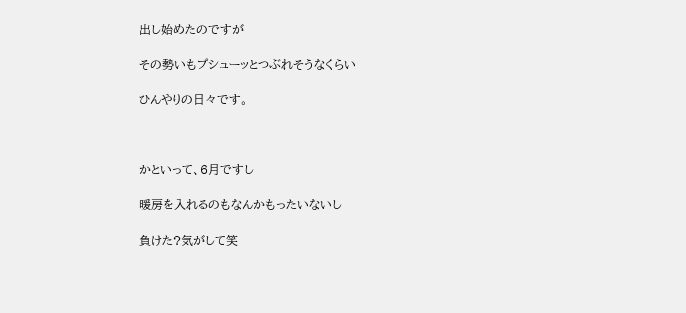出し始めたのですが

その勢いもプシューッとつぶれそうなくらい

ひんやりの日々です。



かといって、6月ですし

暖房を入れるのもなんかもったいないし

負けた?気がして笑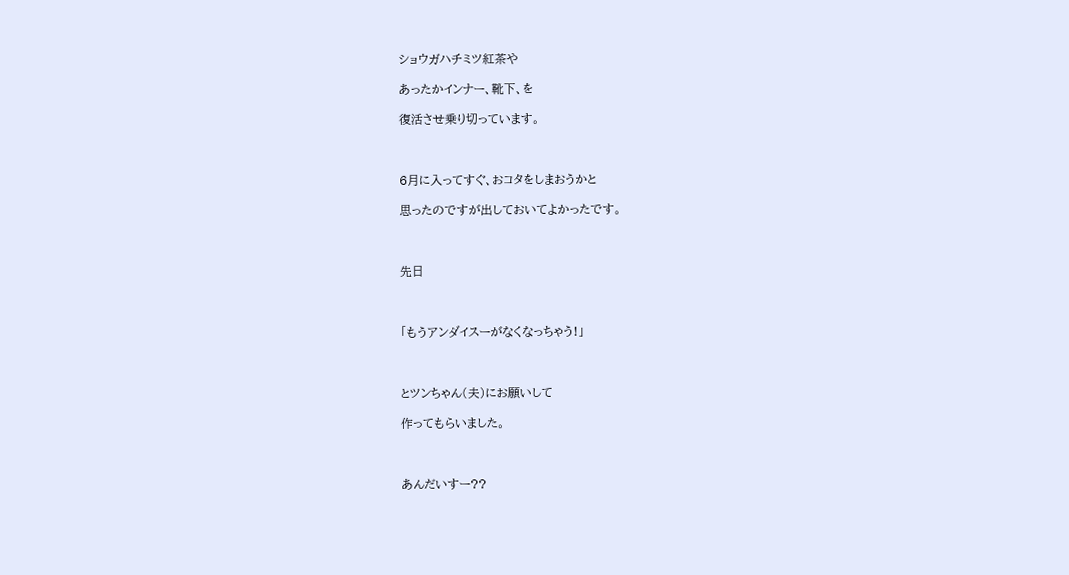ショウガハチミツ紅茶や

あったかインナー、靴下、を

復活させ乗り切っています。



6月に入ってすぐ、おコタをしまおうかと

思ったのですが出しておいてよかったです。



先日



「もうアンダイスーがなくなっちゃう!」



とツンちゃん(夫)にお願いして

作ってもらいました。



あんだいすー??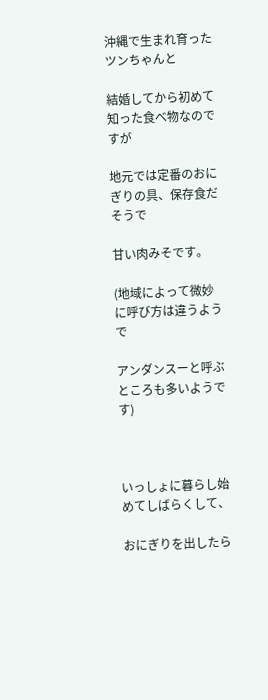沖縄で生まれ育ったツンちゃんと

結婚してから初めて知った食べ物なのですが

地元では定番のおにぎりの具、保存食だそうで

甘い肉みそです。

(地域によって微妙に呼び方は違うようで

アンダンスーと呼ぶところも多いようです)



いっしょに暮らし始めてしばらくして、

おにぎりを出したら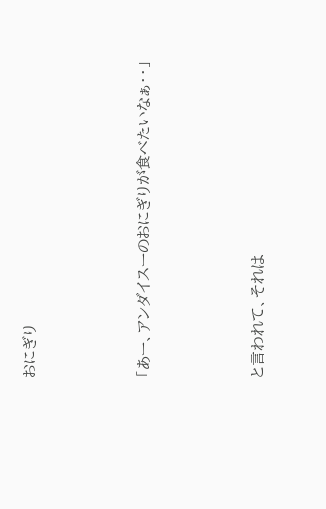おにぎり



「あー、アンダイスーのおにぎりが食べたいなぁ・・」



と言われて、それは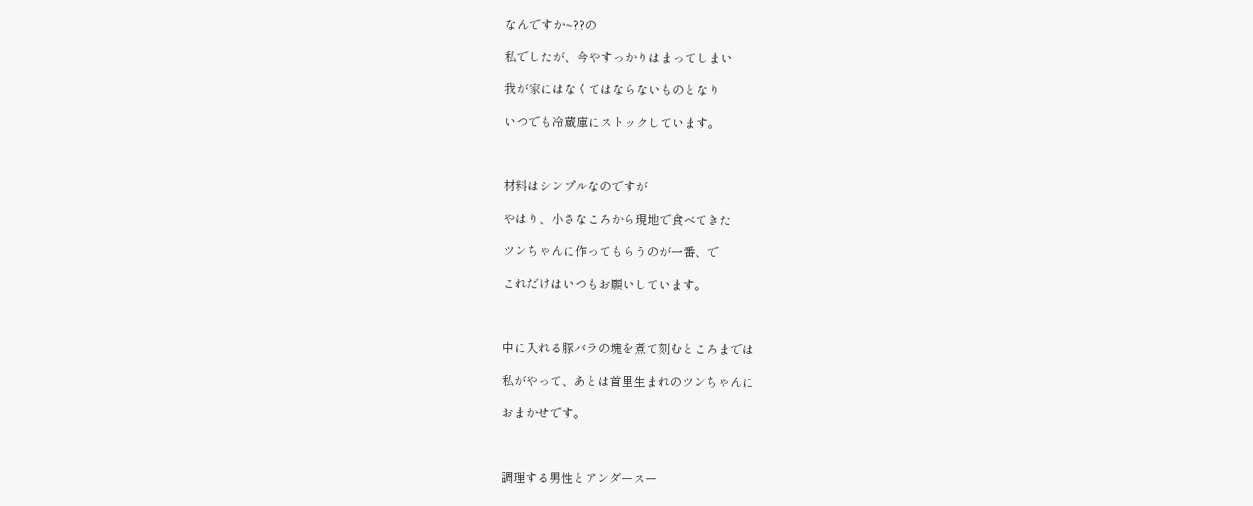なんですか~??の

私でしたが、今やすっかりはまってしまい

我が家にはなくてはならないものとなり

いつでも冷蔵庫にストックしています。



材料はシンプルなのですが

やはり、小さなころから現地で食べてきた

ツンちゃんに作ってもらうのが一番、で

これだけはいつもお願いしています。



中に入れる豚バラの塊を煮て刻むところまでは

私がやって、あとは首里生まれのツンちゃんに

おまかせです。



調理する男性とアンダースー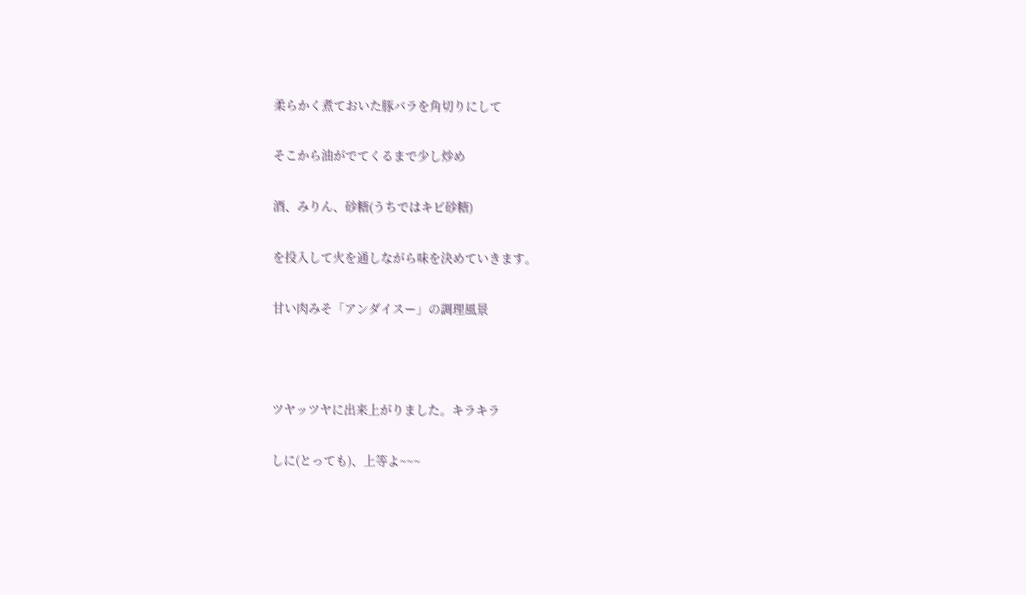柔らかく煮ておいた豚バラを角切りにして

そこから油がでてくるまで少し炒め

酒、みりん、砂糖(うちではキビ砂糖)

を投入して火を通しながら味を決めていきます。

甘い肉みそ「アンダイスー」の調理風景



ツヤッツヤに出来上がりました。キラキラ

しに(とっても)、上等よ~~~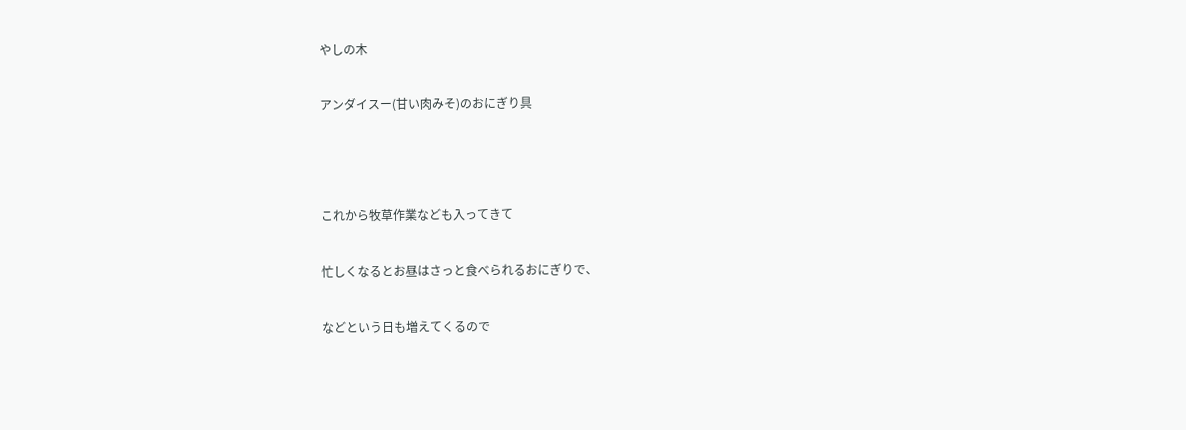やしの木

アンダイスー(甘い肉みそ)のおにぎり具



これから牧草作業なども入ってきて

忙しくなるとお昼はさっと食べられるおにぎりで、

などという日も増えてくるので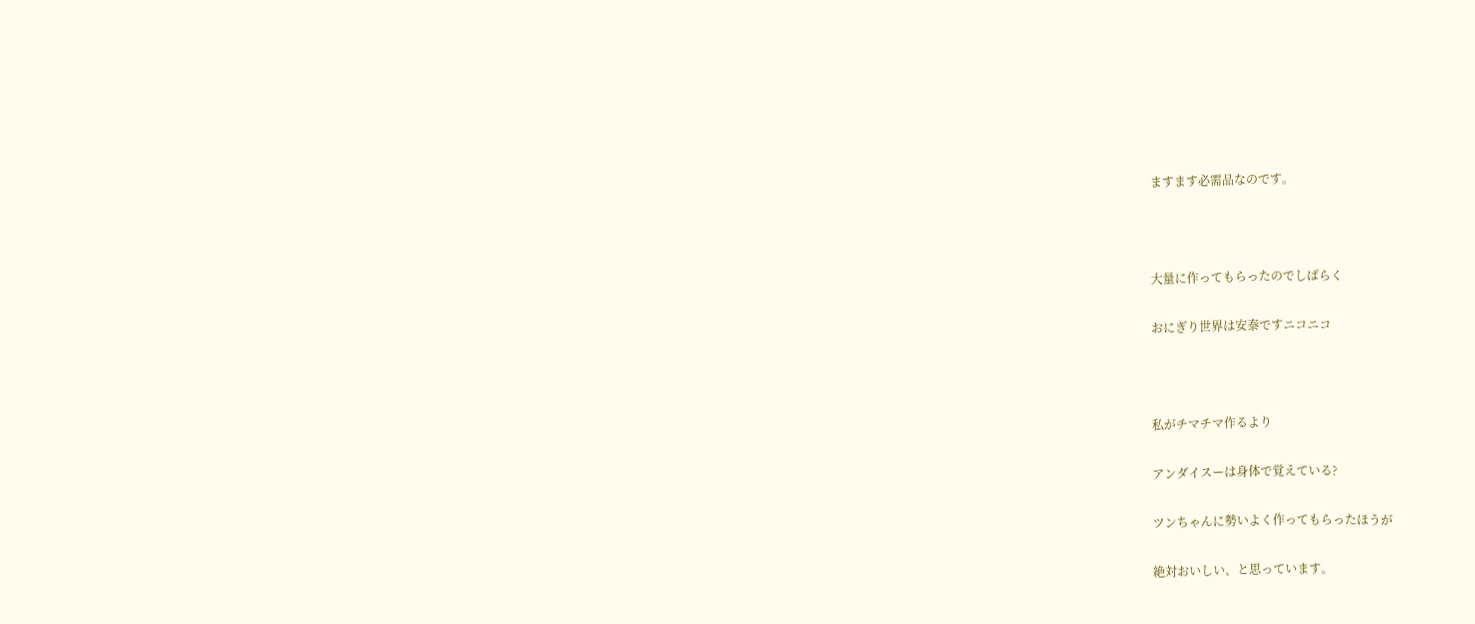ますます必需品なのです。



大量に作ってもらったのでしばらく

おにぎり世界は安泰ですニコニコ



私がチマチマ作るより

アンダイスーは身体で覚えている?

ツンちゃんに勢いよく作ってもらったほうが

絶対おいしい、と思っています。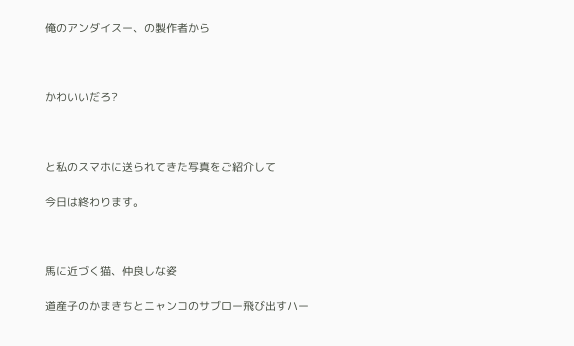俺のアンダイスー、の製作者から



かわいいだろ?



と私のスマホに送られてきた写真をご紹介して

今日は終わります。



馬に近づく猫、仲良しな姿

道産子のかまきちとニャンコのサブロー飛び出すハー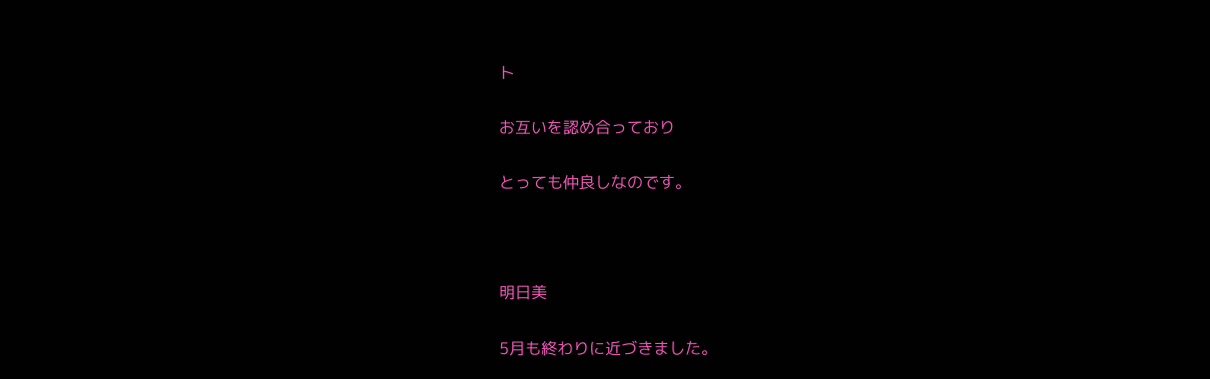ト

お互いを認め合っており

とっても仲良しなのです。



明日美

5月も終わりに近づきました。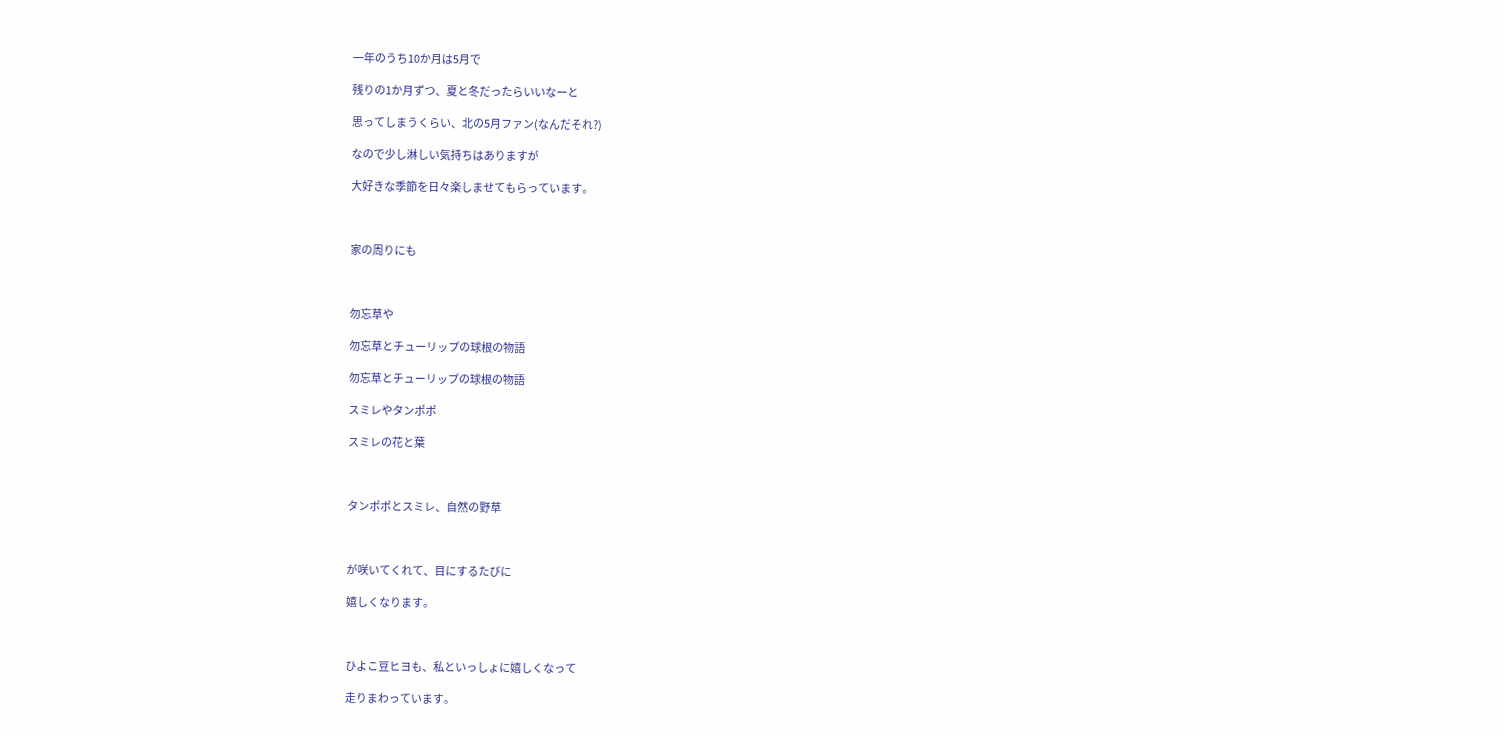一年のうち10か月は5月で

残りの1か月ずつ、夏と冬だったらいいなーと

思ってしまうくらい、北の5月ファン(なんだそれ?)

なので少し淋しい気持ちはありますが

大好きな季節を日々楽しませてもらっています。



家の周りにも



勿忘草や

勿忘草とチューリップの球根の物語

勿忘草とチューリップの球根の物語

スミレやタンポポ

スミレの花と葉



タンポポとスミレ、自然の野草



が咲いてくれて、目にするたびに

嬉しくなります。



ひよこ豆ヒヨも、私といっしょに嬉しくなって

走りまわっています。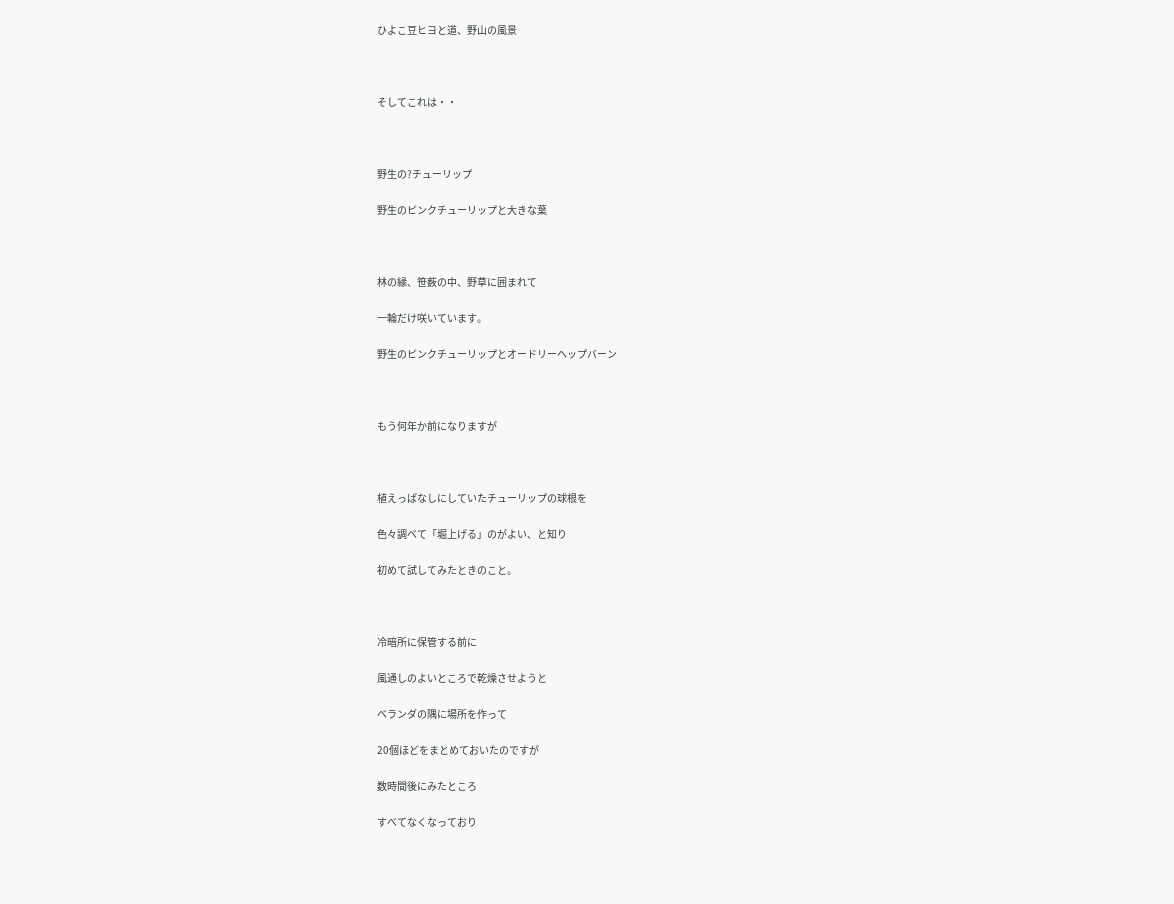ひよこ豆ヒヨと道、野山の風景



そしてこれは・・



野生の?チューリップ

野生のピンクチューリップと大きな葉



林の縁、笹薮の中、野草に囲まれて

一輪だけ咲いています。

野生のピンクチューリップとオードリーヘップバーン



もう何年か前になりますが



植えっぱなしにしていたチューリップの球根を

色々調べて「堀上げる」のがよい、と知り

初めて試してみたときのこと。



冷暗所に保管する前に

風通しのよいところで乾燥させようと

ベランダの隅に場所を作って

20個ほどをまとめておいたのですが

数時間後にみたところ

すべてなくなっており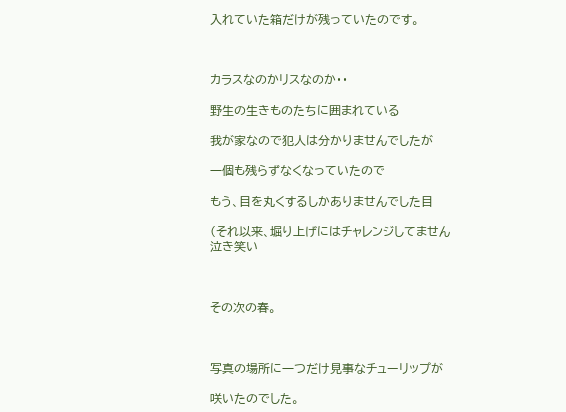入れていた箱だけが残っていたのです。



カラスなのかリスなのか・・

野生の生きものたちに囲まれている

我が家なので犯人は分かりませんでしたが

一個も残らずなくなっていたので

もう、目を丸くするしかありませんでした目

(それ以来、堀り上げにはチャレンジしてません泣き笑い



その次の春。



写真の場所に一つだけ見事なチューリップが

咲いたのでした。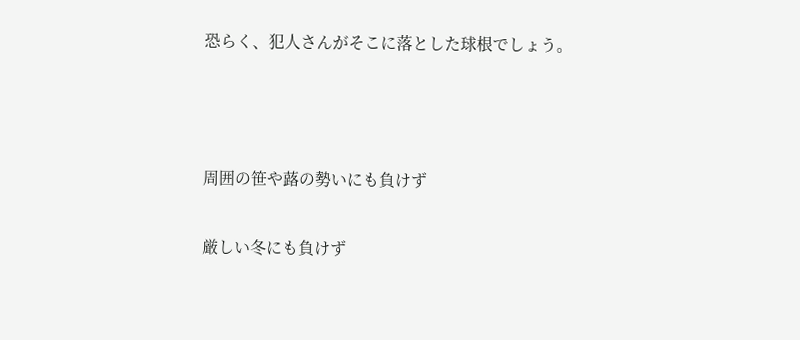恐らく、犯人さんがそこに落とした球根でしょう。



周囲の笹や蕗の勢いにも負けず

厳しい冬にも負けず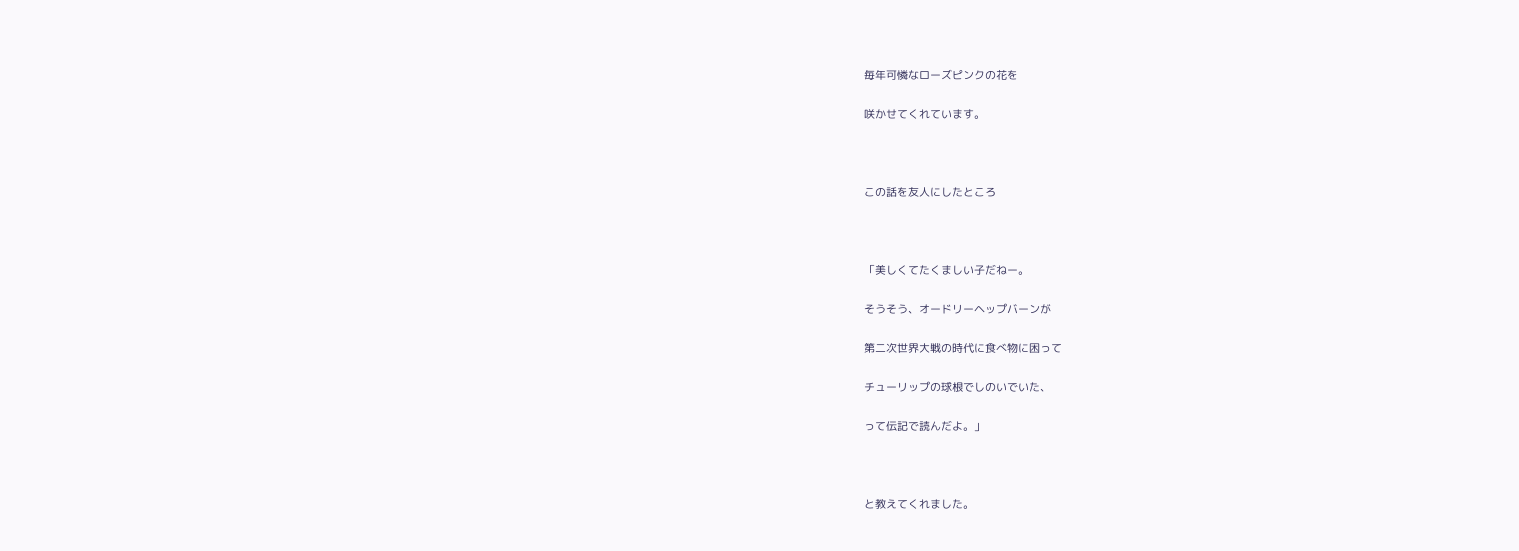毎年可憐なローズピンクの花を

咲かせてくれています。



この話を友人にしたところ



「美しくてたくましい子だねー。

そうそう、オードリーヘップバーンが

第二次世界大戦の時代に食べ物に困って

チューリップの球根でしのいでいた、

って伝記で読んだよ。」



と教えてくれました。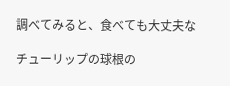調べてみると、食べても大丈夫な

チューリップの球根の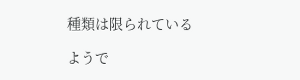種類は限られている

ようで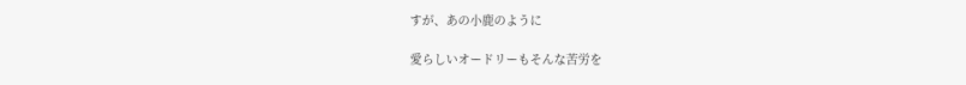すが、あの小鹿のように

愛らしいオードリーもそんな苦労を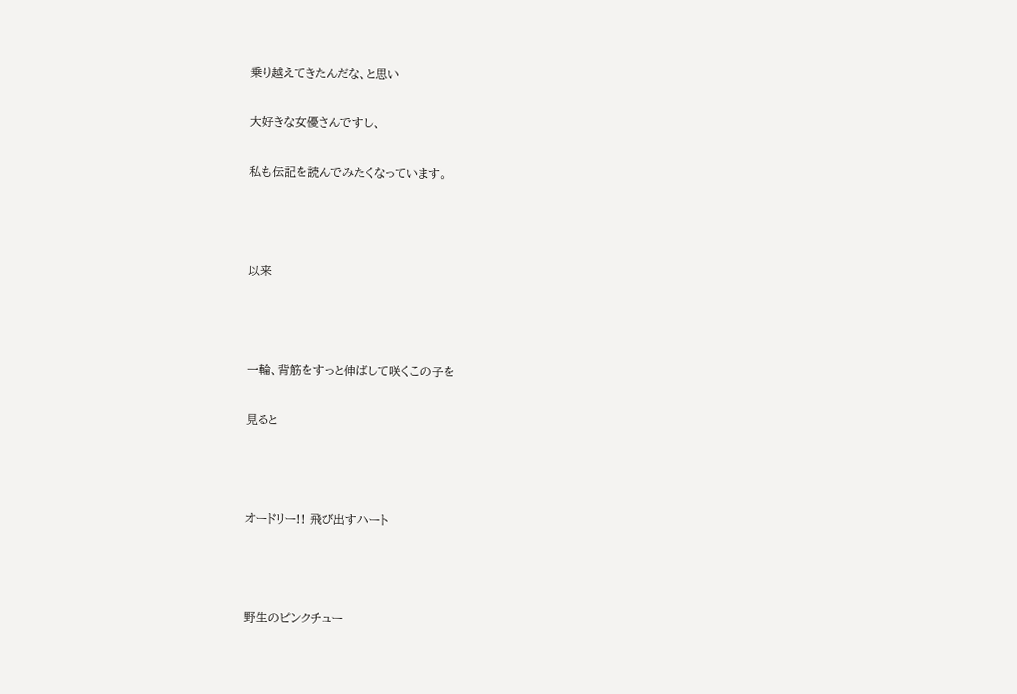乗り越えてきたんだな、と思い

大好きな女優さんですし、

私も伝記を読んでみたくなっています。



以来



一輪、背筋をすっと伸ばして咲くこの子を

見ると



オードリー!! 飛び出すハート



野生のピンクチュー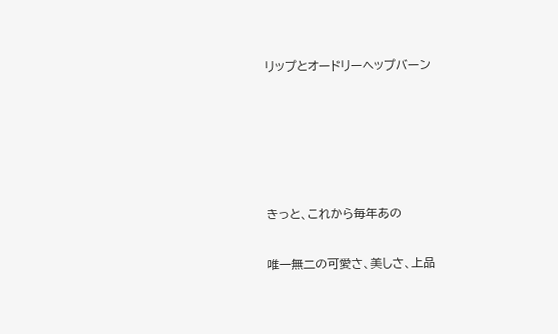リップとオードリーヘップバーン





きっと、これから毎年あの

唯一無二の可愛さ、美しさ、上品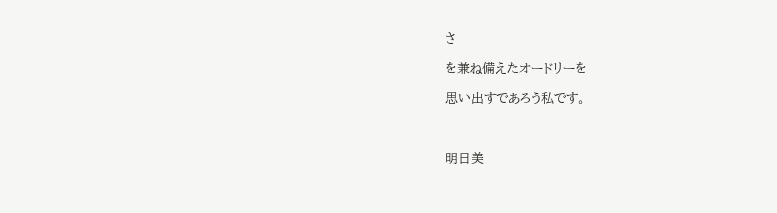さ

を兼ね備えたオードリーを

思い出すであろう私です。



明日美